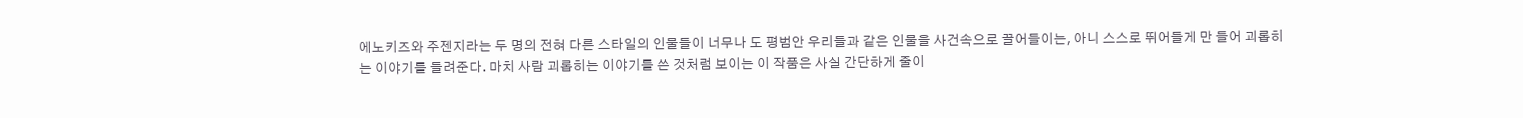에노키즈와 주젠지라는 두 명의 전혀 다른 스타일의 인물들이 너무나 도 평범안 우리들과 같은 인물을 사건속으로 끌어들이는, 아니 스스로 뛰어들게 만 들어 괴롭히는 이야기를 들려준다. 마치 사람 괴롭히는 이야기를 쓴 것처럼 보이는 이 작품은 사실 간단하게 줄이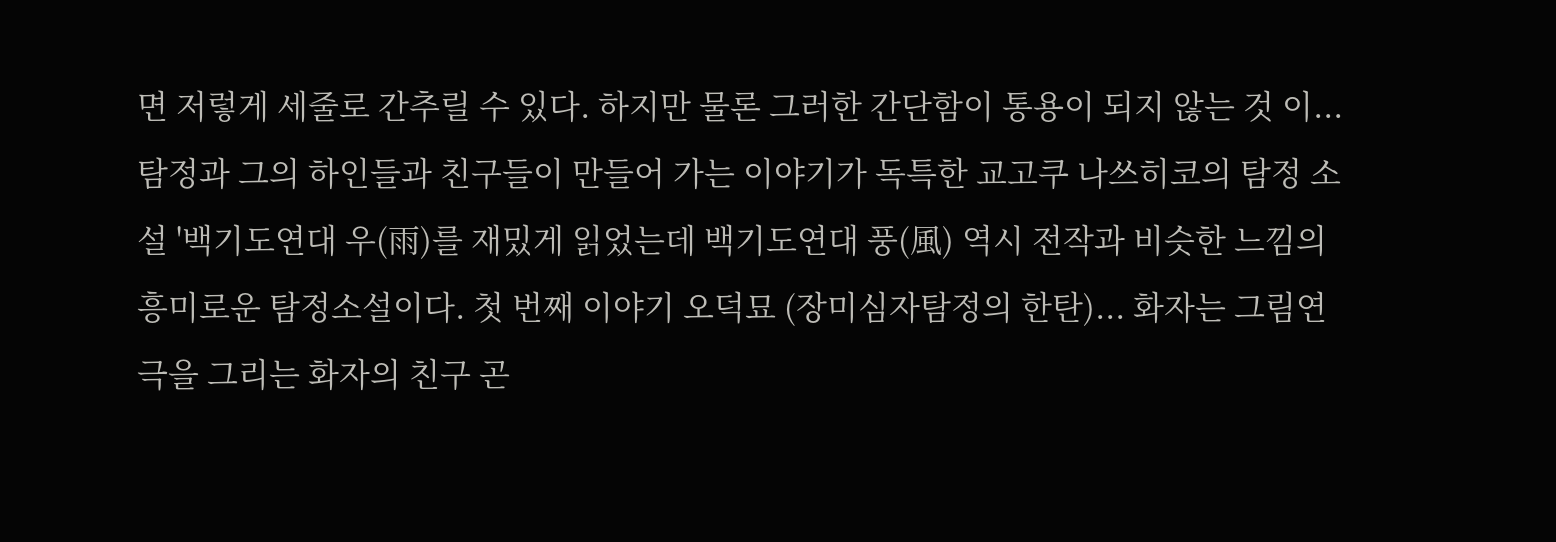면 저렇게 세줄로 간추릴 수 있다. 하지만 물론 그러한 간단함이 통용이 되지 않는 것 이...
탐정과 그의 하인들과 친구들이 만들어 가는 이야기가 독특한 교고쿠 나쓰히코의 탐정 소설 '백기도연대 우(雨)를 재밌게 읽었는데 백기도연대 풍(風) 역시 전작과 비슷한 느낌의 흥미로운 탐정소설이다. 첫 번째 이야기 오덕묘 (장미심자탐정의 한탄)... 화자는 그림연극을 그리는 화자의 친구 곤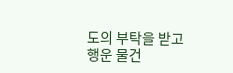도의 부탁을 받고 행운 물건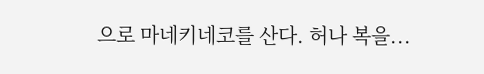으로 마네키네코를 산다. 허나 복을...